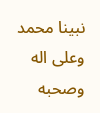نبينا محمد وعلى اله وصحبه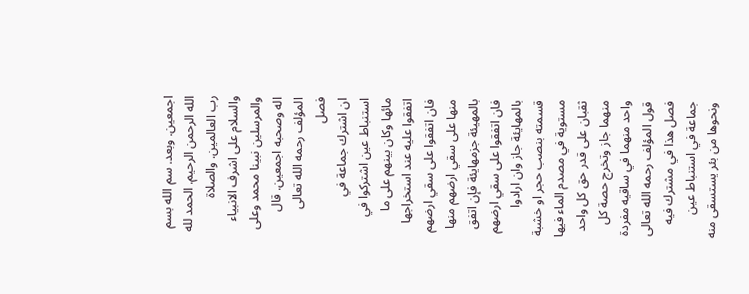اجمعين. وبعد. سم الله بسم الله الرحمن الرحيم. الحمد لله رب العالمين. والصلاة والسلام على اشرف الانبياء والمرسلين نبينا محمد وعلى اله وصحبه اجمعين. قال المؤلف رحمه الله تعالى فصل
ان اشترك جماعة في استنباط عين اشتركوا في مائها وكان بينهم على ما اتفقوا عليه عند استخراجها فان اتفقوا على سقي ارضهم منها على سقي ارضهم منها بالمهيئة جزمهايئة فإن اتفق
فان اتفقوا على سقي ارضهم بالمهايئة جاز وان ارادوا قسمته بنصب حجر او خشبة مستوية في مصدم الماء فيها ثقبان على قدر حق كل واحد منهما جاز وتخرج حصة كل واحد منهما في ساقيه مفردة
قول المؤلف رحمه الله تعالى فصل هذا في مشترك فيه جماعة في استنباط عين ونحوها من بئر يستسقى منه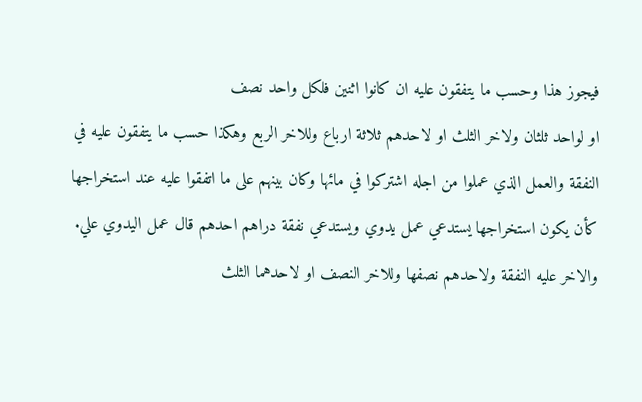فيجوز هذا وحسب ما يتفقون عليه ان كانوا اثنين فلكل واحد نصف
او لواحد ثلثان ولاخر الثلث او لاحدهم ثلاثة ارباع وللاخر الربع وهكذا حسب ما يتفقون عليه في النفقة والعمل الذي عملوا من اجله اشتركوا في مائها وكان بينهم على ما اتفقوا عليه عند استخراجها
كأن يكون استخراجها يستدعي عمل يدوي ويستدعي نفقة دراهم احدهم قال عمل اليدوي علي. والاخر عليه النفقة ولاحدهم نصفها وللاخر النصف او لاحدهما الثلث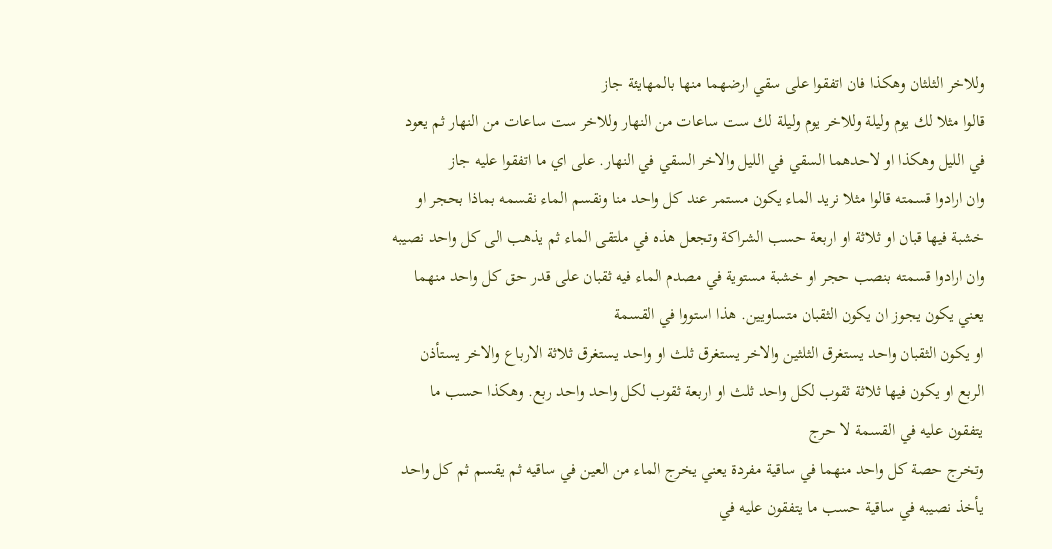وللاخر الثلثان وهكذا فان اتفقوا على سقي ارضهما منها بالمهايئة جاز
قالوا مثلا لك يوم وليلة وللاخر يوم وليلة لك ست ساعات من النهار وللاخر ست ساعات من النهار ثم يعود في الليل وهكذا او لاحدهما السقي في الليل والاخر السقي في النهار. على اي ما اتفقوا عليه جاز
وان ارادوا قسمته قالوا مثلا نريد الماء يكون مستمر عند كل واحد منا ونقسم الماء نقسمه بماذا بحجر او خشبة فيها قبان او ثلاثة او اربعة حسب الشراكة وتجعل هذه في ملتقى الماء ثم يذهب الى كل واحد نصيبه
وان ارادوا قسمته بنصب حجر او خشبة مستوية في مصدم الماء فيه ثقبان على قدر حق كل واحد منهما يعني يكون يجوز ان يكون الثقبان متساويين. هذا استووا في القسمة
او يكون الثقبان واحد يستغرق الثلثين والاخر يستغرق ثلث او واحد يستغرق ثلاثة الارباع والاخر يستأذن الربع او يكون فيها ثلاثة ثقوب لكل واحد ثلث او اربعة ثقوب لكل واحد واحد ربع. وهكذا حسب ما يتفقون عليه في القسمة لا حرج
وتخرج حصة كل واحد منهما في ساقية مفردة يعني يخرج الماء من العين في ساقيه ثم يقسم ثم كل واحد يأخذ نصيبه في ساقية حسب ما يتفقون عليه في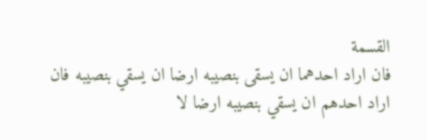القسمة
فان اراد احدهما ان يسقى بنصيبه ارضا ان يسقي بنصيبه فان اراد احدهم ان يسقي بنصيبه ارضا لا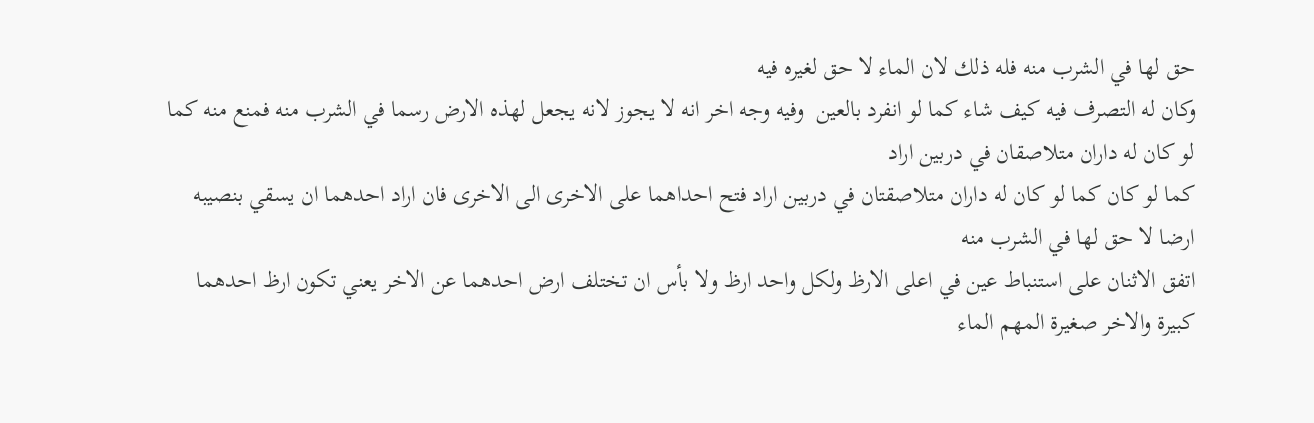حق لها في الشرب منه فله ذلك لان الماء لا حق لغيره فيه
وكان له التصرف فيه كيف شاء كما لو انفرد بالعين  وفيه وجه اخر انه لا يجوز لانه يجعل لهذه الارض رسما في الشرب منه فمنع منه كما لو كان له داران متلاصقان في دربين اراد
كما لو كان كما لو كان له داران متلاصقتان في دربين اراد فتح احداهما على الاخرى الى الاخرى فان اراد احدهما ان يسقي بنصيبه ارضا لا حق لها في الشرب منه
اتفق الاثنان على استنباط عين في اعلى الارظ ولكل واحد ارظ ولا بأس ان تختلف ارض احدهما عن الاخر يعني تكون ارظ احدهما كبيرة والاخر صغيرة المهم الماء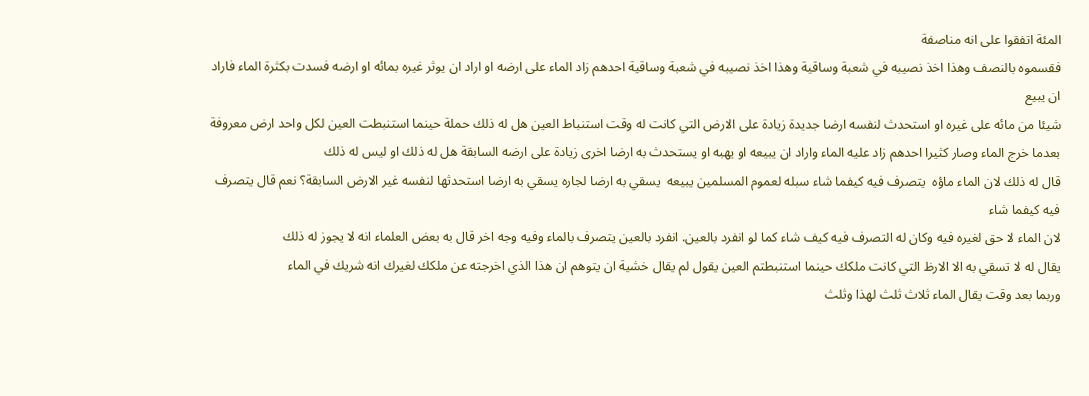المئة اتفقوا على انه مناصفة
فقسموه بالنصف وهذا اخذ نصيبه في شعبة وساقية وهذا اخذ نصيبه في شعبة وساقية احدهم زاد الماء على ارضه او اراد ان يوثر غيره بمائه او ارضه فسدت بكثرة الماء فاراد ان يبيع
شيئا من مائه على غيره او استحدث لنفسه ارضا جديدة زيادة على الارض التي كانت له وقت استنباط العين هل له ذلك حملة حينما استنبطت العين لكل واحد ارض معروفة
بعدما خرج الماء وصار كثيرا احدهم زاد عليه الماء واراد ان يبيعه او يهبه او يستحدث به ارضا اخرى زيادة على ارضه السابقة هل له ذلك او ليس له ذلك
قال له ذلك لان الماء ماؤه  يتصرف فيه كيفما شاء سبله لعموم المسلمين يبيعه  يسقي به ارضا لجاره يسقي به ارضا استحدثها لنفسه غير الارض السابقة؟ نعم قال يتصرف فيه كيفما شاء
لان الماء لا حق لغيره فيه وكان له التصرف فيه كيف شاء كما لو انفرد بالعين. انفرد بالعين يتصرف بالماء وفيه وجه اخر قال به بعض العلماء انه لا يجوز له ذلك
يقال له لا تسقي به الا الارظ التي كانت ملكك حينما استنبطتم العين يقول لم يقال خشية ان يتوهم ان هذا الذي اخرجته عن ملكك لغيرك انه شريك في الماء
وربما بعد وقت يقال الماء ثلاث ثلث لهذا وثلث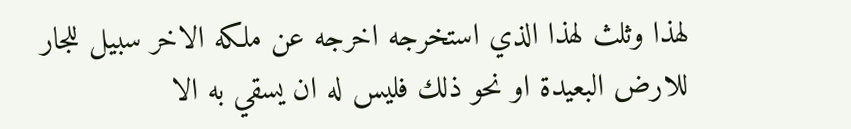لهذا وثلث لهذا الذي استخرجه اخرجه عن ملكه الاخر سبيل للجار للارض البعيدة او نحو ذلك فليس له ان يسقي به الا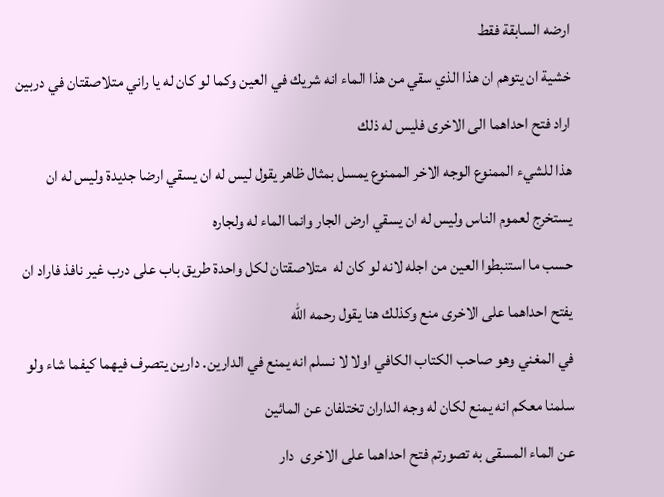ارضه السابقة فقط
خشية ان يتوهم ان هذا الذي سقي من هذا الماء انه شريك في العين وكما لو كان له يا راني متلاصقتان في دربين اراد فتح احداهما الى الاخرى فليس له ذلك
هذا للشيء الممنوع الوجه الاخر الممنوع يمسل بمثال ظاهر يقول ليس له ان يسقي ارضا جديدة وليس له ان يستخرج لعموم الناس وليس له ان يسقي ارض الجار وانما الماء له ولجاره
حسب ما استنبطوا العين من اجله لانه لو كان له  متلاصقتان لكل واحدة طريق باب على درب غير نافذ فاراد ان يفتح احداهما على الاخرى منع وكذلك هنا يقول رحمه الله
في المغني وهو صاحب الكتاب الكافي اولا لا نسلم انه يمنع في الدارين. دارين يتصرف فيهما كيفما شاء ولو سلمنا معكم انه يمنع لكان له وجه الداران تختلفان عن المائين
عن الماء المسقى به تصورتم فتح احداهما على الاخرى  دار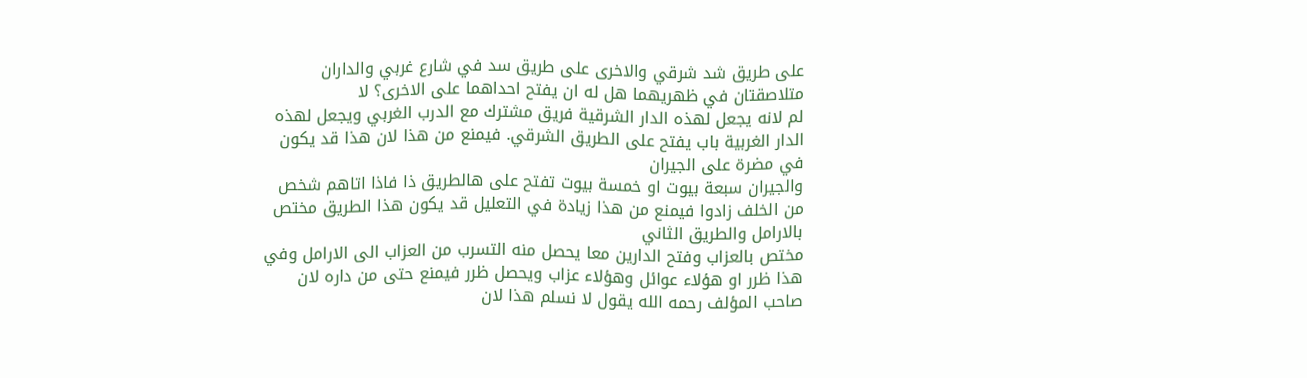على طريق شد شرقي والاخرى على طريق سد في شارع غربي والداران متلاصقتان في ظهريهما هل له ان يفتح احداهما على الاخرى؟ لا
لم لانه يجعل لهذه الدار الشرقية فريق مشترك مع الدرب الغربي ويجعل لهذه الدار الغربية باب يفتح على الطريق الشرقي. فيمنع من هذا لان هذا قد يكون في مضرة على الجيران
والجيران سبعة بيوت او خمسة بيوت تفتح على هالطريق ذا فاذا اتاهم شخص من الخلف زادوا فيمنع من هذا زيادة في التعليل قد يكون هذا الطريق مختص بالارامل والطريق الثاني
مختص بالعزاب وفتح الدارين معا يحصل منه التسرب من العزاب الى الارامل وفي هذا ظرر او هؤلاء عوائل وهؤلاء عزاب ويحصل ظرر فيمنع حتى من داره لان صاحب المؤلف رحمه الله يقول لا نسلم هذا لان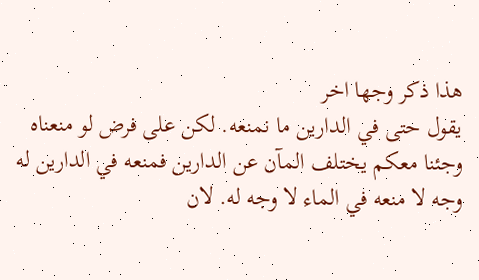هذا ذكر وجها اخر
يقول حتى في الدارين ما نمنعه. لكن على فرض لو منعناه وجئنا معكم يختلف المآن عن الدارين فمنعه في الدارين له وجه لا منعه في الماء لا وجه له. لان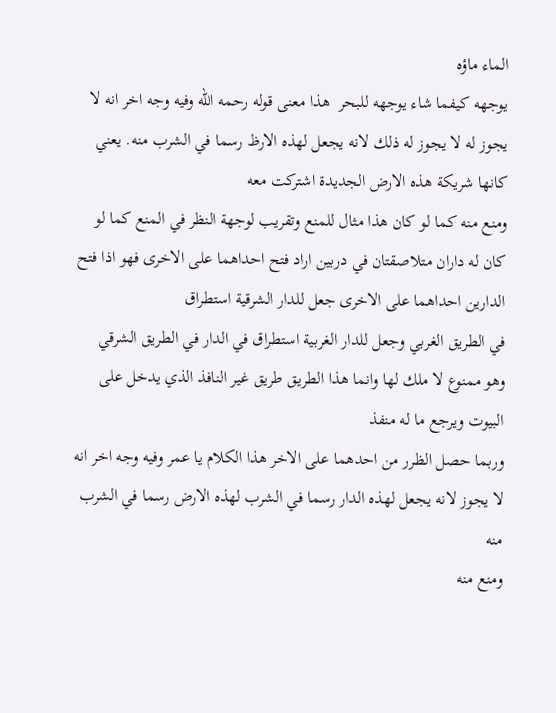الماء ماؤه
يوجهه كيفما شاء يوجهه للبحر  هذا معنى قوله رحمه الله وفيه وجه اخر انه لا يجوز له لا يجوز له ذلك لانه يجعل لهذه الارظ رسما في الشرب منه. يعني كانها شريكة هذه الارض الجديدة اشتركت معه
ومنع منه كما لو كان هذا مثال للمنع وتقريب لوجهة النظر في المنع كما لو كان له داران متلاصقتان في دربين اراد فتح احداهما على الاخرى فهو اذا فتح الدارين احداهما على الاخرى جعل للدار الشرقية استطراق
في الطريق الغربي وجعل للدار الغربية استطراق في الدار في الطريق الشرقي وهو ممنوع لا ملك لها وانما هذا الطريق طريق غير النافذ الذي يدخل على البيوت ويرجع ما له منفذ
وربما حصل الظرر من احدهما على الاخر هذا الكلام يا عمر وفيه وجه اخر انه لا يجوز لانه يجعل لهذه الدار رسما في الشرب لهذه الارض رسما في الشرب منه
ومنع منه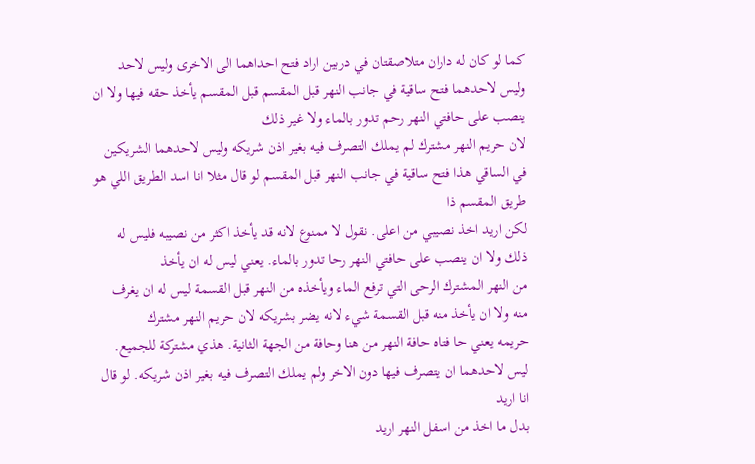كما لو كان له داران متلاصقتان في دربين اراد فتح احداهما الى الاخرى وليس لاحد وليس لاحدهما فتح ساقية في جانب النهر قبل المقسم قبل المقسم يأخذ حقه فيها ولا ان ينصب على حافتي النهر رحم تدور بالماء ولا غير ذلك
لان حريم النهر مشترك لم يملك التصرف فيه بغير اذن شريكه وليس لاحدهما الشريكين في الساقي هذا فتح ساقية في جانب النهر قبل المقسم لو قال مثلا انا اسد الطريق اللي هو طريق المقسم ذا
لكن اريد اخذ نصيبي من اعلى. نقول لا ممنوع لانه قد يأخذ اكثر من نصيبه فليس له ذلك ولا ان ينصب على حافتي النهر رحا تدور بالماء. يعني ليس له ان يأخذ
من النهر المشترك الرحى التي ترفع الماء ويأخذه من النهر قبل القسمة ليس له ان يغرف منه ولا ان يأخذ منه قبل القسمة شيء لانه يضر بشريكه لان حريم النهر مشترك
حريمه يعني حا فتاه حافة النهر من هنا وحافة من الجهة الثانية. هذي مشتركة للجميع. ليس لاحدهما ان يتصرف فيها دون الاخر ولم يملك التصرف فيه بغير اذن شريكه. لو قال انا اريد
بدل ما اخذ من اسفل النهر اريد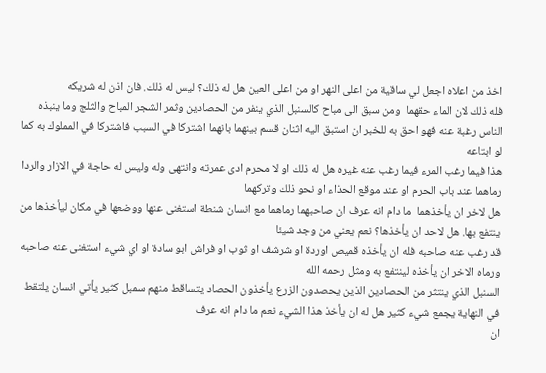اخذ من اعلاه اجعل لي ساقية من اعلى النهر او من اعلى العين هل له ذلك؟ ليس له ذلك. فان اذن له شريكه
فله ذلك لان الماء حقهما  ومن سبق الى مباح كالسنبل الذي ينفر من الحصادين وثمر الشجر المباح والثلج وما ينبذه الناس رغبة عنه فهو احق به للخبر ان استبق اليه اثنان قسم بينهما بانهما اشتركا في السبب فاشتركا في المملوك به كما لو ابتاعه
هذا فيما رغب المرء فيما رغب عنه غيره هل له ذلك او لا محرم ادى عمرته وانتهى وله وليس له حاجة في الازار والردا رماهما عند باب الحرم او عند موقع الحذاء او نحو ذلك وتركهما
هل لاخر ان يأخذهما  ما دام انه عرف ان صاحبهما رماهما مع انسان شنطة استغنى عنها ووضعها في مكان ليأخذها من ينتفع بها. هل لاحد ان يأخذها؟ نعم يعني من وجد شيئا
قد رغب عنه صاحبه فله ان يأخذه قميص اوردة او شرشف او ثوب او فراش ابو سادة او اي شيء استغنى عنه صاحبه ورماه الاخر ان يأخذه لينتفع به ومثل رحمه الله
السنبل الذي ينتثر من الحصادين الذين يحصدون الزرع يأخذون الحصاد يتساقط منهم سمبل كثير يأتي انسان يلتقط في النهاية يجمع شيء كثير هل له ان يأخذ هذا الشيء نعم ما دام انه عرف
ان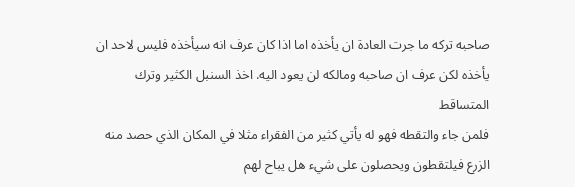صاحبه تركه ما جرت العادة ان يأخذه اما اذا كان عرف انه سيأخذه فليس لاحد ان يأخذه لكن عرف ان صاحبه ومالكه لن يعود اليه. اخذ السنبل الكثير وترك المتساقط
فلمن جاء والتقطه فهو له يأتي كثير من الفقراء مثلا في المكان الذي حصد منه الزرع فيلتقطون ويحصلون على شيء هل يباح لهم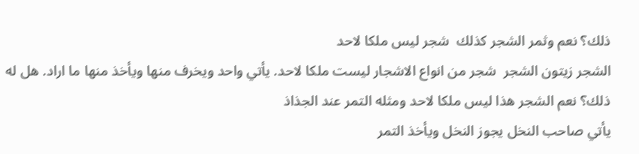ذلك؟ نعم وثمر الشجر كذلك  شجر ليس ملكا لاحد
الشجر زيتون الشجر  شجر من انواع الاشجار ليست ملكا لاحد. يأتي واحد ويخرف منها ويأخذ منها ما اراد. هل له ذلك؟ نعم الشجر هذا ليس ملكا لاحد ومثله التمر عند الجذاذ
يأتي صاحب النخل يجوز النخل ويأخذ التمر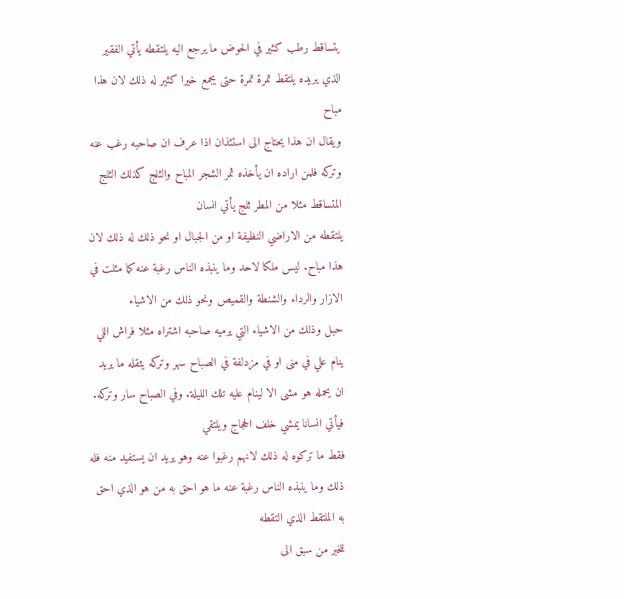يتساقط رطب كثير في الحوض ما يرجع اليه يلتقطه يأتي الفقير الذي يريده يلتقط تمرة تمرة حتى يجمع خيرا كثير له ذلك لان هذا مباح
ويقال ان هذا يحتاج الى استئذان اذا عرف ان صاحبه رغب عنه وتركه فلمن اراده ان يأخذه ثمر الشجر المباح والثلج كذلك الثلج المتساقط مثلا من المطر ثلج يأتي انسان
يلتقطه من الاراضي النظيفة او من الجبال او نحو ذلك له ذلك لان هذا مباح. ليس ملكا لاحد وما ينبذه الناس رغبة عنه كما مثلت في الازار والرداء والشنطة والقميص ونحو ذلك من الاشياء
حبل وذلك من الاشياء التي يرميه صاحبه اشتراه مثلا فراش اللي ينام علي في منى او في مزدلفة في الصباح سهر وتركه يثقله ما يريد ان يحمله هو مشى الا لينام عليه تلك الليلة. وفي الصباح سار وتركه. فيأتي انسانا يمشي خلف الحجاج ويلتقي
فقط ما تركوه له ذلك لانهم رغبوا عنه وهو يريد ان يستفيد منه فله ذلك وما ينبذه الناس رغبة عنه ما هو احق به من هو الذي احق به الملتقط الذي التقطه
للخبر من سبق الى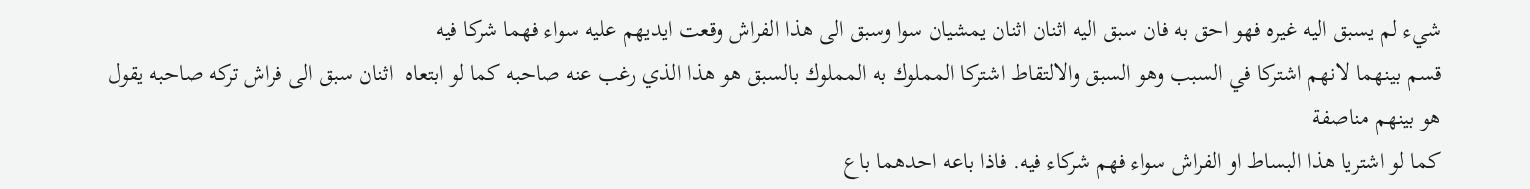شيء لم يسبق اليه غيره فهو احق به فان سبق اليه اثنان اثنان يمشيان سوا وسبق الى هذا الفراش وقعت ايديهم عليه سواء فهما شركا فيه
قسم بينهما لانهم اشتركا في السبب وهو السبق والالتقاط اشتركا المملوك به المملوك بالسبق هو هذا الذي رغب عنه صاحبه كما لو ابتعاه  اثنان سبق الى فراش تركه صاحبه يقول هو بينهم مناصفة
كما لو اشتريا هذا البساط او الفراش سواء فهم شركاء فيه. فاذا باعه احدهما باع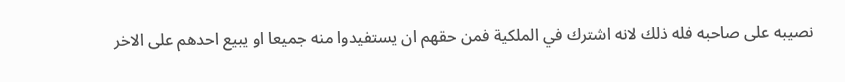نصيبه على صاحبه فله ذلك لانه اشترك في الملكية فمن حقهم ان يستفيدوا منه جميعا او يبيع احدهم على الاخر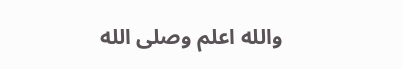والله اعلم وصلى الله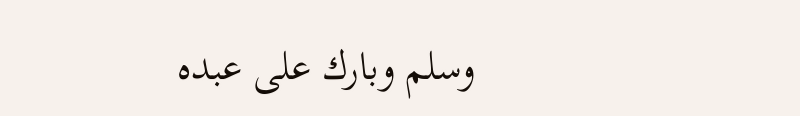وسلم وبارك على عبده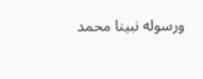ورسوله نبينا محمد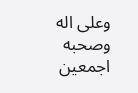وعلى اله وصحبه اجمعين